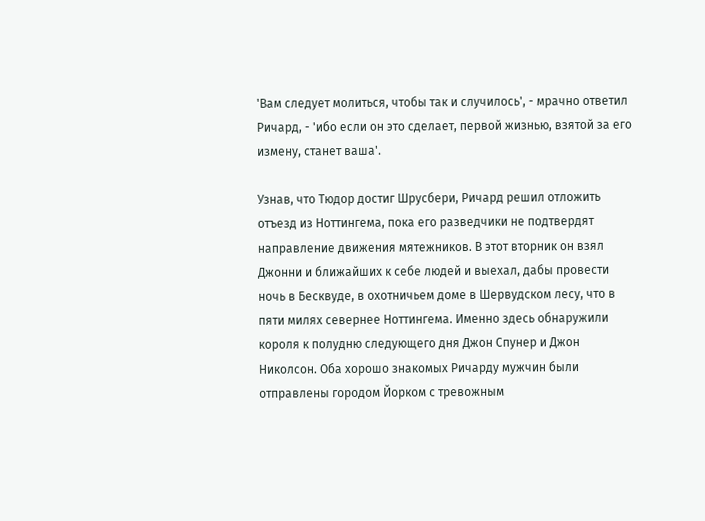'Вам следует молиться, чтобы так и случилось', - мрачно ответил Ричард, - 'ибо если он это сделает, первой жизнью, взятой за его измену, станет ваша'.

Узнав, что Тюдор достиг Шрусбери, Ричард решил отложить отъезд из Ноттингема, пока его разведчики не подтвердят направление движения мятежников. В этот вторник он взял Джонни и ближайших к себе людей и выехал, дабы провести ночь в Бесквуде, в охотничьем доме в Шервудском лесу, что в пяти милях севернее Ноттингема. Именно здесь обнаружили короля к полудню следующего дня Джон Спунер и Джон Николсон. Оба хорошо знакомых Ричарду мужчин были отправлены городом Йорком с тревожным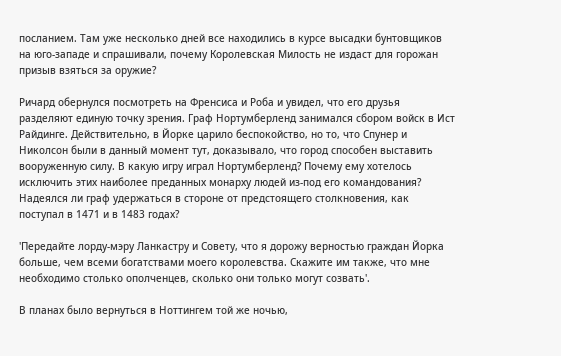посланием. Там уже несколько дней все находились в курсе высадки бунтовщиков на юго-западе и спрашивали, почему Королевская Милость не издаст для горожан призыв взяться за оружие?

Ричард обернулся посмотреть на Френсиса и Роба и увидел, что его друзья разделяют единую точку зрения. Граф Нортумберленд занимался сбором войск в Ист Райдинге. Действительно, в Йорке царило беспокойство, но то, что Спунер и Николсон были в данный момент тут, доказывало, что город способен выставить вооруженную силу. В какую игру играл Нортумберленд? Почему ему хотелось исключить этих наиболее преданных монарху людей из-под его командования? Надеялся ли граф удержаться в стороне от предстоящего столкновения, как поступал в 1471 и в 1483 годах?

'Передайте лорду-мэру Ланкастру и Совету, что я дорожу верностью граждан Йорка больше, чем всеми богатствами моего королевства. Скажите им также, что мне необходимо столько ополченцев, сколько они только могут созвать'.

В планах было вернуться в Ноттингем той же ночью,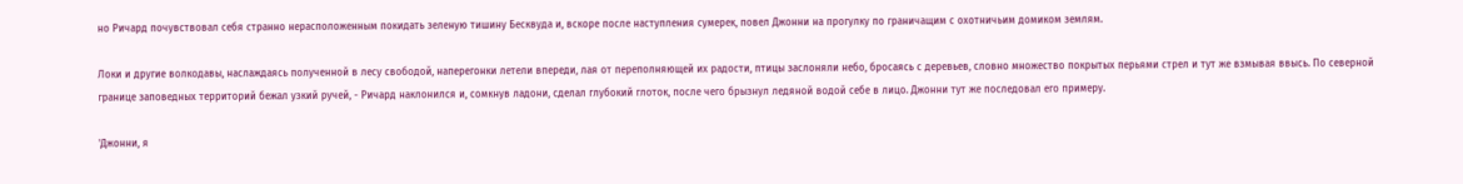но Ричард почувствовал себя странно нерасположенным покидать зеленую тишину Бесквуда и, вскоре после наступления сумерек, повел Джонни на прогулку по граничащим с охотничьим домиком землям.

Локи и другие волкодавы, наслаждаясь полученной в лесу свободой, наперегонки летели впереди, лая от переполняющей их радости, птицы заслоняли небо, бросаясь с деревьев, словно множество покрытых перьями стрел и тут же взмывая ввысь. По северной границе заповедных территорий бежал узкий ручей, - Ричард наклонился и, сомкнув ладони, сделал глубокий глоток, после чего брызнул ледяной водой себе в лицо. Джонни тут же последовал его примеру.

'Джонни, я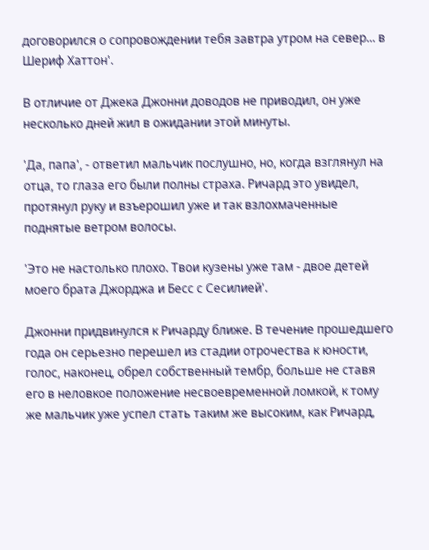договорился о сопровождении тебя завтра утром на север... в Шериф Хаттон'.

В отличие от Джека Джонни доводов не приводил, он уже несколько дней жил в ожидании этой минуты.

'Да, папа', - ответил мальчик послушно, но, когда взглянул на отца, то глаза его были полны страха. Ричард это увидел, протянул руку и взъерошил уже и так взлохмаченные поднятые ветром волосы.

'Это не настолько плохо. Твои кузены уже там - двое детей моего брата Джорджа и Бесс с Сесилией'.

Джонни придвинулся к Ричарду ближе. В течение прошедшего года он серьезно перешел из стадии отрочества к юности, голос, наконец, обрел собственный тембр, больше не ставя его в неловкое положение несвоевременной ломкой, к тому же мальчик уже успел стать таким же высоким, как Ричард,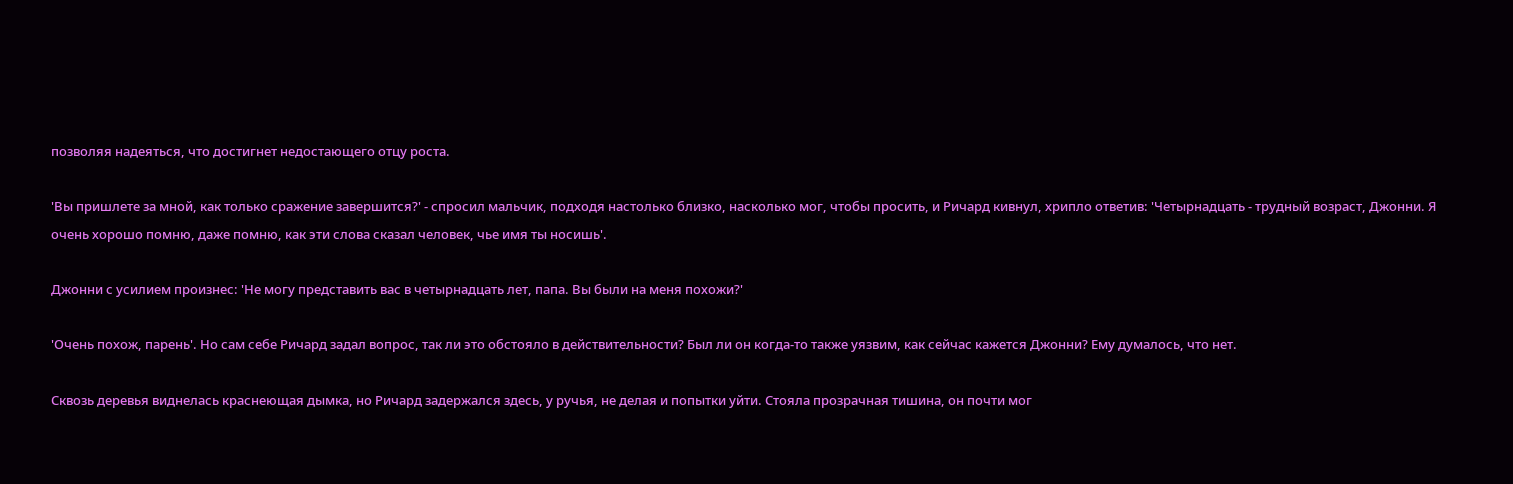позволяя надеяться, что достигнет недостающего отцу роста.

'Вы пришлете за мной, как только сражение завершится?' - спросил мальчик, подходя настолько близко, насколько мог, чтобы просить, и Ричард кивнул, хрипло ответив: 'Четырнадцать - трудный возраст, Джонни. Я очень хорошо помню, даже помню, как эти слова сказал человек, чье имя ты носишь'.

Джонни с усилием произнес: 'Не могу представить вас в четырнадцать лет, папа. Вы были на меня похожи?'

'Очень похож, парень'. Но сам себе Ричард задал вопрос, так ли это обстояло в действительности? Был ли он когда-то также уязвим, как сейчас кажется Джонни? Ему думалось, что нет.

Сквозь деревья виднелась краснеющая дымка, но Ричард задержался здесь, у ручья, не делая и попытки уйти. Стояла прозрачная тишина, он почти мог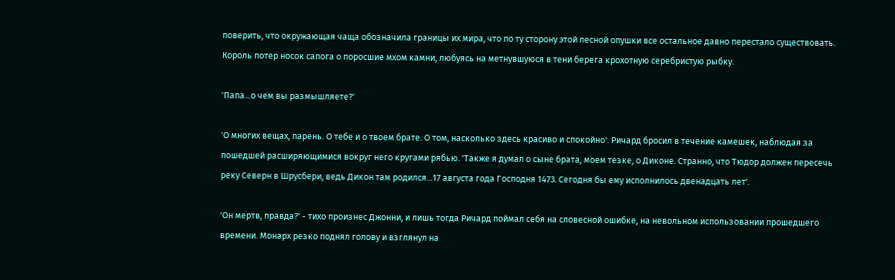поверить, что окружающая чаща обозначила границы их мира, что по ту сторону этой лесной опушки все остальное давно перестало существовать. Король потер носок сапога о поросшие мхом камни, любуясь на метнувшуюся в тени берега крохотную серебристую рыбку.

'Папа...о чем вы размышляете?'

'О многих вещах, парень. О тебе и о твоем брате. О том, насколько здесь красиво и спокойно'. Ричард бросил в течение камешек, наблюдая за пошедшей расширяющимися вокруг него кругами рябью. 'Также я думал о сыне брата, моем тезке, о Диконе. Странно, что Тюдор должен пересечь реку Северн в Шрусбери, ведь Дикон там родился...17 августа года Господня 1473. Сегодня бы ему исполнилось двенадцать лет'.

'Он мертв, правда?' - тихо произнес Джонни, и лишь тогда Ричард поймал себя на словесной ошибке, на невольном использовании прошедшего времени. Монарх резко поднял голову и взглянул на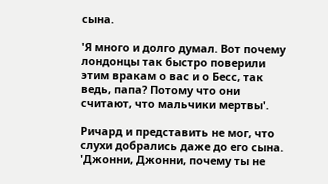сына.

'Я много и долго думал. Вот почему лондонцы так быстро поверили этим вракам о вас и о Бесс, так ведь, папа? Потому что они считают, что мальчики мертвы'.

Ричард и представить не мог, что слухи добрались даже до его сына. 'Джонни, Джонни, почему ты не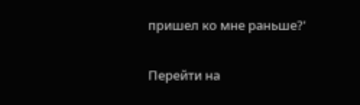пришел ко мне раньше?'

Перейти на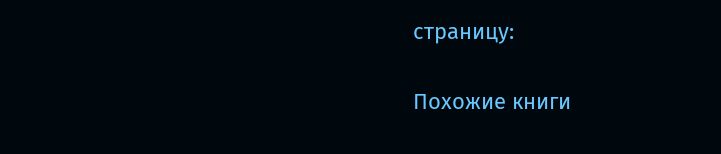страницу:

Похожие книги